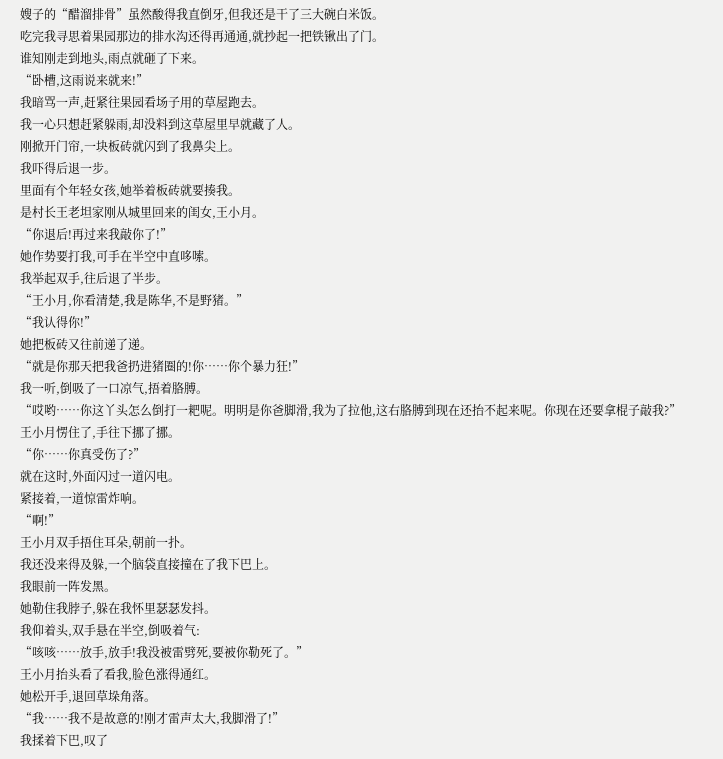嫂子的“醋溜排骨”虽然酸得我直倒牙,但我还是干了三大碗白米饭。
吃完我寻思着果园那边的排水沟还得再通通,就抄起一把铁锹出了门。
谁知刚走到地头,雨点就砸了下来。
“卧槽,这雨说来就来!”
我暗骂一声,赶紧往果园看场子用的草屋跑去。
我一心只想赶紧躲雨,却没料到这草屋里早就藏了人。
刚掀开门帘,一块板砖就闪到了我鼻尖上。
我吓得后退一步。
里面有个年轻女孩,她举着板砖就要揍我。
是村长王老坦家刚从城里回来的闺女,王小月。
“你退后!再过来我敲你了!”
她作势要打我,可手在半空中直哆嗦。
我举起双手,往后退了半步。
“王小月,你看清楚,我是陈华,不是野猪。”
“我认得你!”
她把板砖又往前递了递。
“就是你那天把我爸扔进猪圈的!你……你个暴力狂!”
我一听,倒吸了一口凉气,捂着胳膊。
“哎哟……你这丫头怎么倒打一耙呢。明明是你爸脚滑,我为了拉他,这右胳膊到现在还抬不起来呢。你现在还要拿棍子敲我?”
王小月愣住了,手往下挪了挪。
“你……你真受伤了?”
就在这时,外面闪过一道闪电。
紧接着,一道惊雷炸响。
“啊!”
王小月双手捂住耳朵,朝前一扑。
我还没来得及躲,一个脑袋直接撞在了我下巴上。
我眼前一阵发黑。
她勒住我脖子,躲在我怀里瑟瑟发抖。
我仰着头,双手悬在半空,倒吸着气:
“咳咳……放手,放手!我没被雷劈死,要被你勒死了。”
王小月抬头看了看我,脸色涨得通红。
她松开手,退回草垛角落。
“我……我不是故意的!刚才雷声太大,我脚滑了!”
我揉着下巴,叹了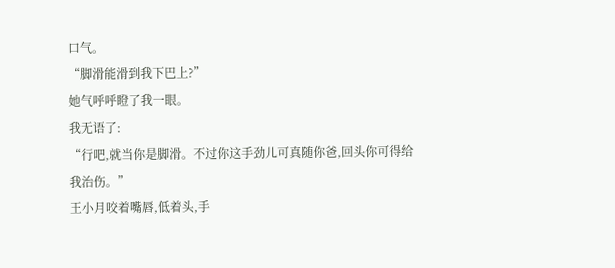口气。
“脚滑能滑到我下巴上?”
她气呼呼瞪了我一眼。
我无语了:
“行吧,就当你是脚滑。不过你这手劲儿可真随你爸,回头你可得给我治伤。”
王小月咬着嘴唇,低着头,手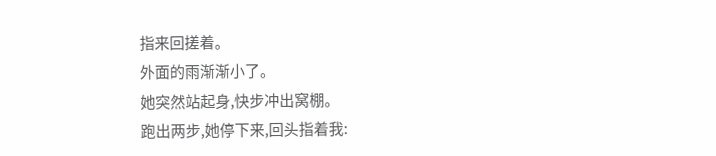指来回搓着。
外面的雨渐渐小了。
她突然站起身,快步冲出窝棚。
跑出两步,她停下来,回头指着我: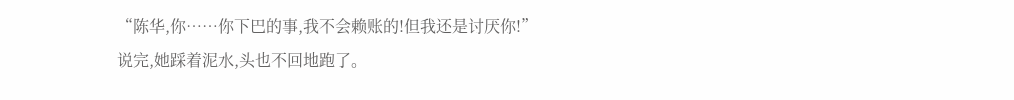“陈华,你……你下巴的事,我不会赖账的!但我还是讨厌你!”
说完,她踩着泥水,头也不回地跑了。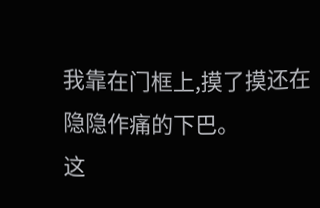我靠在门框上,摸了摸还在隐隐作痛的下巴。
这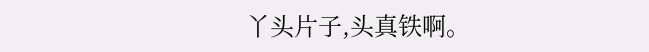丫头片子,头真铁啊。